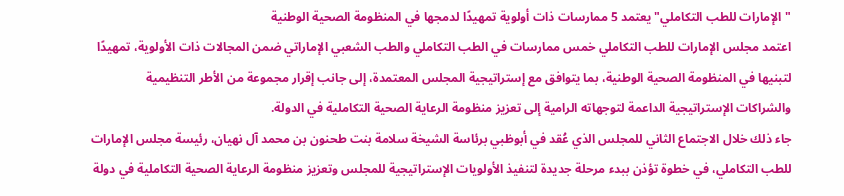"الإمارات للطب التكاملي" يعتمد 5 ممارسات ذات أولوية تمهيدًا لدمجها في المنظومة الصحية الوطنية
اعتمد مجلس الإمارات للطب التكاملي خمس ممارسات في الطب التكاملي والطب الشعبي الإماراتي ضمن المجالات ذات الأولوية، تمهيدًا لتبنيها في المنظومة الصحية الوطنية، بما يتوافق مع إستراتيجية المجلس المعتمدة، إلى جانب إقرار مجموعة من الأطر التنظيمية والشراكات الإستراتيجية الداعمة لتوجهاته الرامية إلى تعزيز منظومة الرعاية الصحية التكاملية في الدولة.
جاء ذلك خلال الاجتماع الثاني للمجلس الذي عُقد في أبوظبي برئاسة الشيخة سلامة بنت طحنون بن محمد آل نهيان، رئيسة مجلس الإمارات للطب التكاملي، في خطوة تؤذن ببدء مرحلة جديدة لتنفيذ الأولويات الإستراتيجية للمجلس وتعزيز منظومة الرعاية الصحية التكاملية في دولة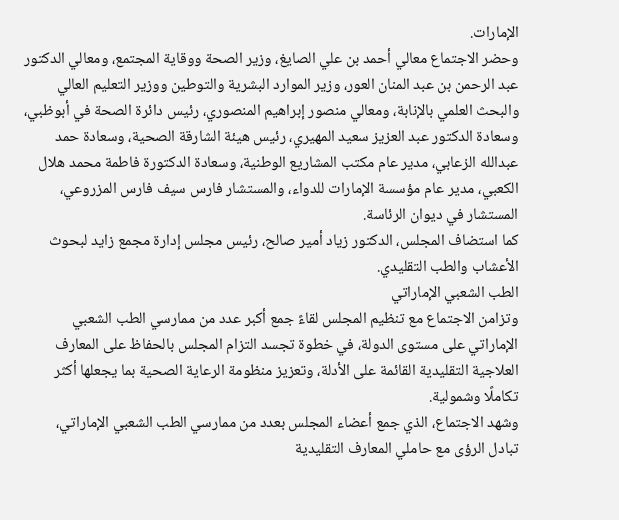الإمارات.
وحضر الاجتماع معالي أحمد بن علي الصايغ، وزير الصحة ووقاية المجتمع، ومعالي الدكتور عبد الرحمن بن عبد المنان العور، وزير الموارد البشرية والتوطين ووزير التعليم العالي والبحث العلمي بالإنابة، ومعالي منصور إبراهيم المنصوري، رئيس دائرة الصحة في أبوظبي، وسعادة الدكتور عبد العزيز سعيد المهيري، رئيس هيئة الشارقة الصحية، وسعادة حمد عبدالله الزعابي، مدير عام مكتب المشاريع الوطنية، وسعادة الدكتورة فاطمة محمد هلال الكعبي، مدير عام مؤسسة الإمارات للدواء، والمستشار فارس سيف فارس المزروعي، المستشار في ديوان الرئاسة.
كما استضاف المجلس، الدكتور زياد أمير صالح، رئيس مجلس إدارة مجمع زايد لبحوث الأعشاب والطب التقليدي.
الطب الشعبي الإماراتي
وتزامن الاجتماع مع تنظيم المجلس لقاءً جمع أكبر عدد من ممارسي الطب الشعبي الإماراتي على مستوى الدولة، في خطوة تجسد التزام المجلس بالحفاظ على المعارف العلاجية التقليدية القائمة على الأدلة، وتعزيز منظومة الرعاية الصحية بما يجعلها أكثر تكاملًا وشمولية.
وشهد الاجتماع، الذي جمع أعضاء المجلس بعدد من ممارسي الطب الشعبي الإماراتي، تبادل الرؤى مع حاملي المعارف التقليدية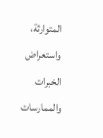المتوارثة، واستعراض الخبرات والممارسات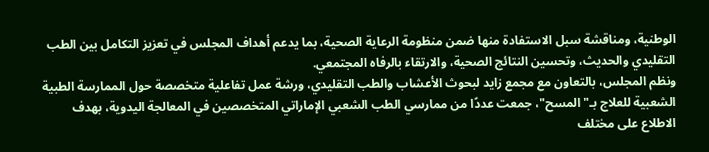الوطنية، ومناقشة سبل الاستفادة منها ضمن منظومة الرعاية الصحية، بما يدعم أهداف المجلس في تعزيز التكامل بين الطب التقليدي والحديث، وتحسين النتائج الصحية، والارتقاء بالرفاه المجتمعي.
ونظم المجلس، بالتعاون مع مجمع زايد لبحوث الأعشاب والطب التقليدي، ورشة عمل تفاعلية متخصصة حول الممارسة الطبية الشعبية للعلاج بـ"المسح"، جمعت عددًا من ممارسي الطب الشعبي الإماراتي المتخصصين في المعالجة اليدوية، بهدف الاطلاع على مختلف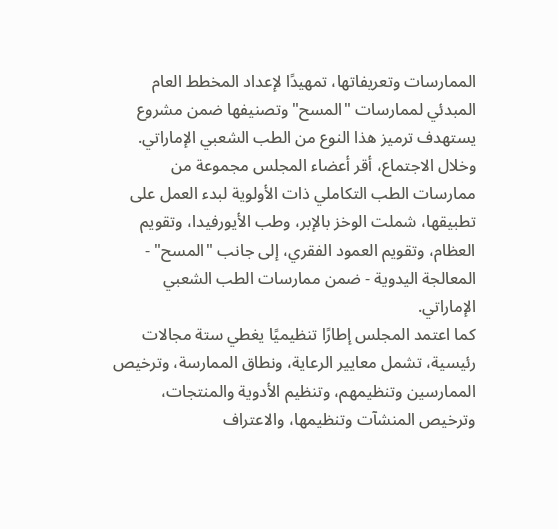الممارسات وتعريفاتها، تمهيدًا لإعداد المخطط العام المبدئي لممارسات "المسح" وتصنيفها ضمن مشروع يستهدف ترميز هذا النوع من الطب الشعبي الإماراتي.
وخلال الاجتماع، أقر أعضاء المجلس مجموعة من ممارسات الطب التكاملي ذات الأولوية لبدء العمل على تطبيقها، شملت الوخز بالإبر، وطب الأيورفيدا، وتقويم العظام، وتقويم العمود الفقري، إلى جانب "المسح" - المعالجة اليدوية - ضمن ممارسات الطب الشعبي الإماراتي.
كما اعتمد المجلس إطارًا تنظيميًا يغطي ستة مجالات رئيسية، تشمل معايير الرعاية، ونطاق الممارسة، وترخيص الممارسين وتنظيمهم، وتنظيم الأدوية والمنتجات، وترخيص المنشآت وتنظيمها، والاعتراف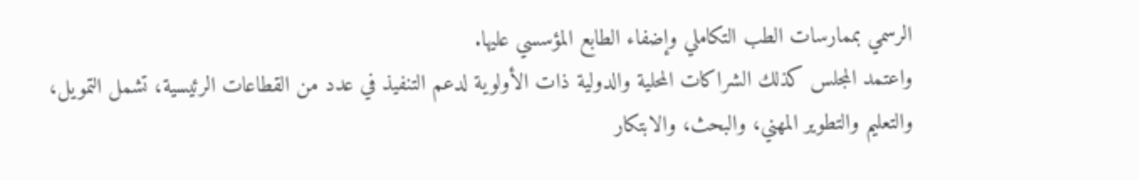الرسمي بممارسات الطب التكاملي وإضفاء الطابع المؤسسي عليها.
واعتمد المجلس كذلك الشراكات المحلية والدولية ذات الأولوية لدعم التنفيذ في عدد من القطاعات الرئيسية، تشمل التمويل، والتعليم والتطوير المهني، والبحث، والابتكار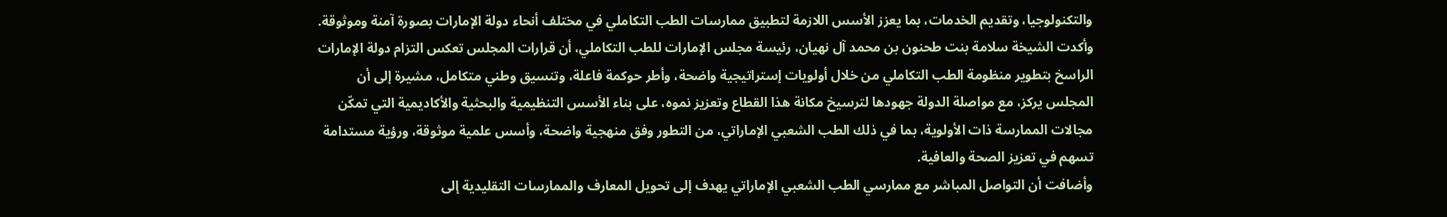والتكنولوجيا، وتقديم الخدمات، بما يعزز الأسس اللازمة لتطبيق ممارسات الطب التكاملي في مختلف أنحاء دولة الإمارات بصورة آمنة وموثوقة.
وأكدت الشيخة سلامة بنت طحنون بن محمد آل نهيان، رئيسة مجلس الإمارات للطب التكاملي، أن قرارات المجلس تعكس التزام دولة الإمارات الراسخ بتطوير منظومة الطب التكاملي من خلال أولويات إستراتيجية واضحة، وأطر حوكمة فاعلة، وتنسيق وطني متكامل، مشيرة إلى أن المجلس يركز، مع مواصلة الدولة جهودها لترسيخ مكانة هذا القطاع وتعزيز نموه، على بناء الأسس التنظيمية والبحثية والأكاديمية التي تمكّن مجالات الممارسة ذات الأولوية، بما في ذلك الطب الشعبي الإماراتي، من التطور وفق منهجية واضحة، وأسس علمية موثوقة، ورؤية مستدامة تسهم في تعزيز الصحة والعافية.
وأضافت أن التواصل المباشر مع ممارسي الطب الشعبي الإماراتي يهدف إلى تحويل المعارف والممارسات التقليدية إلى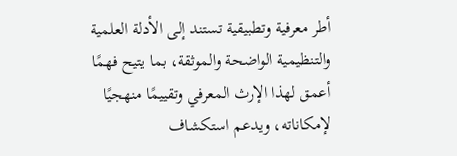أطر معرفية وتطبيقية تستند إلى الأدلة العلمية والتنظيمية الواضحة والموثقة، بما يتيح فهمًا أعمق لهذا الإرث المعرفي وتقييمًا منهجيًا لإمكاناته، ويدعم استكشاف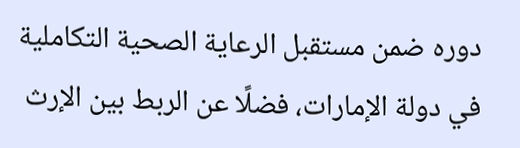دوره ضمن مستقبل الرعاية الصحية التكاملية في دولة الإمارات، فضلًا عن الربط بين الإرث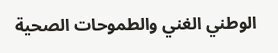الوطني الغني والطموحات الصحية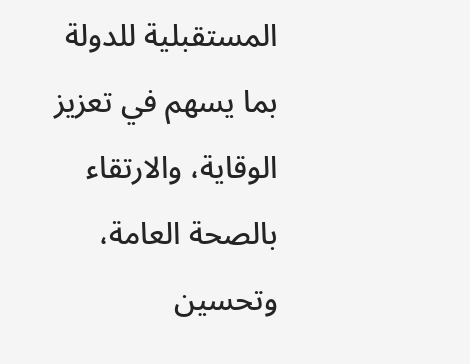المستقبلية للدولة بما يسهم في تعزيز الوقاية، والارتقاء بالصحة العامة، وتحسين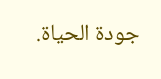جودة الحياة.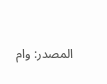المصدر: وام